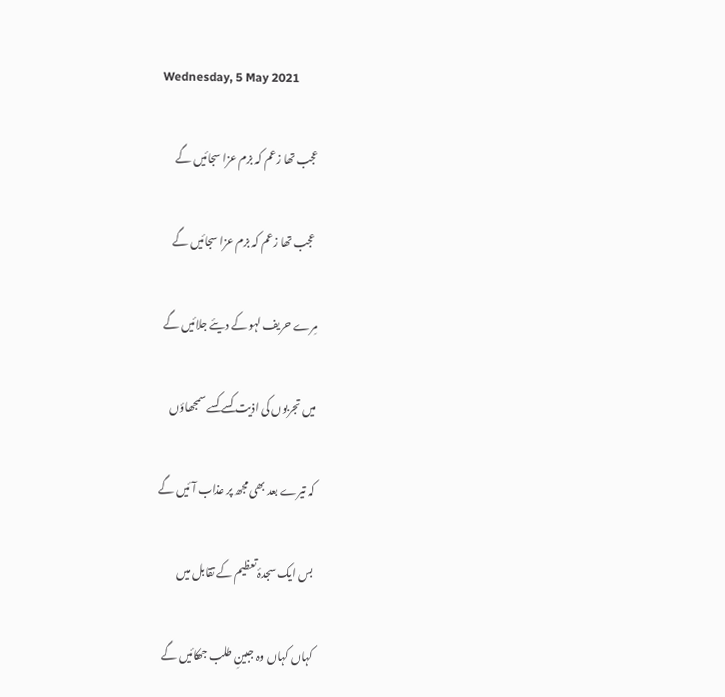Wednesday, 5 May 2021

عجب تھا زعم کہ بزم عزا سجائیں گے

 عجب تھا زعم کہ بزم عزا سجائیں گے

مِرے حریف لہو کے دیئے جلائیں گے

میں تجربوں کی اذیت کسے کسے سمجھاؤں

کہ تیرے بعد بھی مجھ پر عذاب آئیں گے

بس ایک سجدۂ تعظیم کے تقابل میں

کہاں کہاں وہ جبینِ طلب جھکائیں گے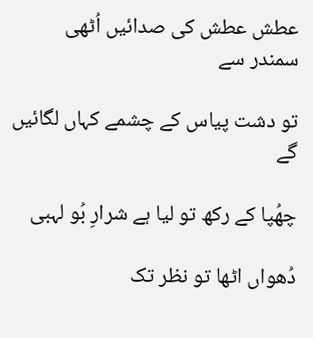عطش عطش کی صدائیں اُٹھی سمندر سے

تو دشت پیاس کے چشمے کہاں لگائیں گے

چھُپا کے رکھ تو لیا ہے شرارِ بُو لہبی

دُھواں اٹھا تو نظر تک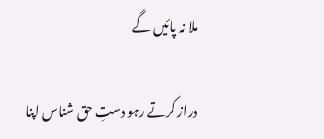ملا نہ پائیں گے

دراز کرتے رہو دستِ حق شناس اپنا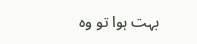بہت ہوا تو وہ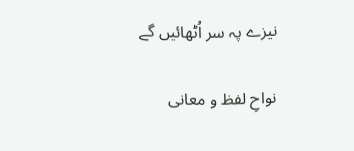نیزے پہ سر اُٹھائیں گے

نواحِ لفظ و معانی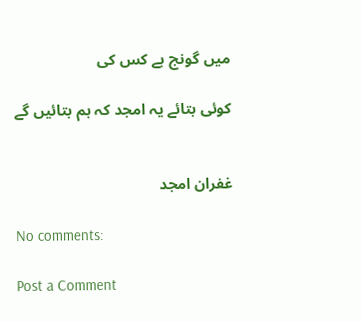میں گونج ہے کس کی

کوئی بتائے یہ امجد کہ ہم بتائیں گے


غفران امجد

No comments:

Post a Comment